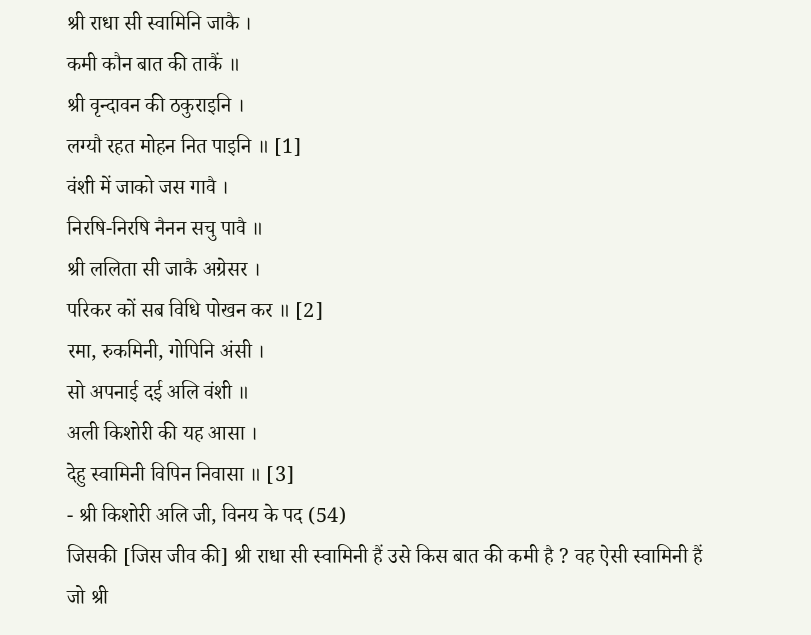श्री राधा सी स्वामिनि जाकै ।
कमी कौन बात की ताकैं ॥
श्री वृन्दावन की ठकुराइनि ।
लग्यौ रहत मोहन नित पाइनि ॥ [1]
वंशी में जाको जस गावै ।
निरषि-निरषि नैनन सचु पावै ॥
श्री ललिता सी जाकै अग्रेसर ।
परिकर कों सब विधि पोखन कर ॥ [2]
रमा, रुकमिनी, गोपिनि अंसी ।
सो अपनाई दई अलि वंशी ॥
अली किशोरी की यह आसा ।
देहु स्वामिनी विपिन निवासा ॥ [3]
- श्री किशोरी अलि जी, विनय के पद (54)
जिसकी [जिस जीव की] श्री राधा सी स्वामिनी हैं उसे किस बात की कमी है ? वह ऐसी स्वामिनी हैं जो श्री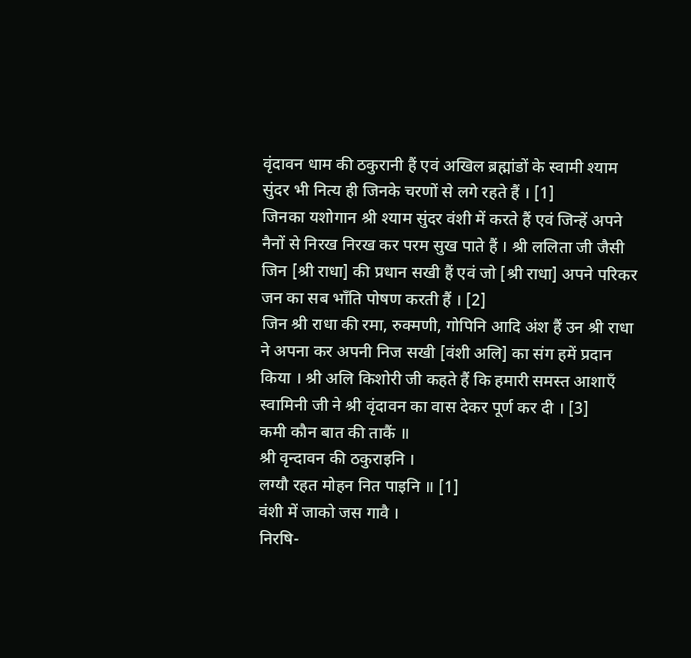वृंदावन धाम की ठकुरानी हैं एवं अखिल ब्रह्मांडों के स्वामी श्याम सुंदर भी नित्य ही जिनके चरणों से लगे रहते हैं । [1]
जिनका यशोगान श्री श्याम सुंदर वंशी में करते हैं एवं जिन्हें अपने नैनों से निरख निरख कर परम सुख पाते हैं । श्री ललिता जी जैसी जिन [श्री राधा] की प्रधान सखी हैं एवं जो [श्री राधा] अपने परिकर जन का सब भाँति पोषण करती हैं । [2]
जिन श्री राधा की रमा, रुक्मणी, गोपिनि आदि अंश हैं उन श्री राधा ने अपना कर अपनी निज सखी [वंशी अलि] का संग हमें प्रदान किया । श्री अलि किशोरी जी कहते हैं कि हमारी समस्त आशाएँ स्वामिनी जी ने श्री वृंदावन का वास देकर पूर्ण कर दी । [3]
कमी कौन बात की ताकैं ॥
श्री वृन्दावन की ठकुराइनि ।
लग्यौ रहत मोहन नित पाइनि ॥ [1]
वंशी में जाको जस गावै ।
निरषि-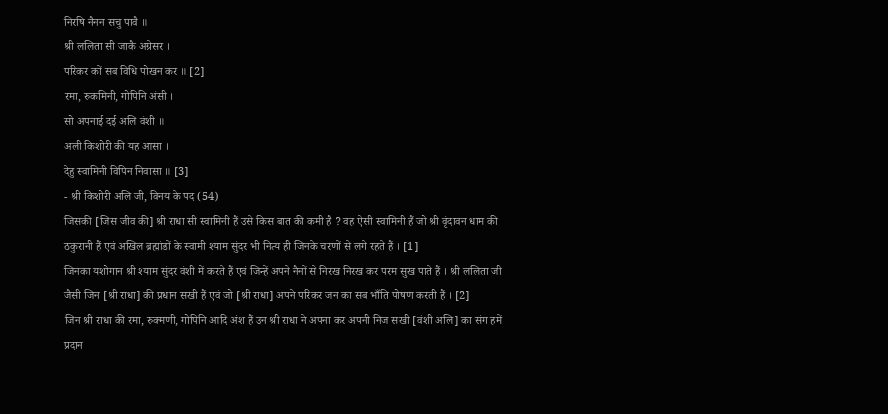निरषि नैनन सचु पावै ॥
श्री ललिता सी जाकै अग्रेसर ।
परिकर कों सब विधि पोखन कर ॥ [2]
रमा, रुकमिनी, गोपिनि अंसी ।
सो अपनाई दई अलि वंशी ॥
अली किशोरी की यह आसा ।
देहु स्वामिनी विपिन निवासा ॥ [3]
- श्री किशोरी अलि जी, विनय के पद (54)
जिसकी [जिस जीव की] श्री राधा सी स्वामिनी हैं उसे किस बात की कमी है ? वह ऐसी स्वामिनी हैं जो श्री वृंदावन धाम की ठकुरानी हैं एवं अखिल ब्रह्मांडों के स्वामी श्याम सुंदर भी नित्य ही जिनके चरणों से लगे रहते हैं । [1]
जिनका यशोगान श्री श्याम सुंदर वंशी में करते हैं एवं जिन्हें अपने नैनों से निरख निरख कर परम सुख पाते हैं । श्री ललिता जी जैसी जिन [श्री राधा] की प्रधान सखी हैं एवं जो [श्री राधा] अपने परिकर जन का सब भाँति पोषण करती हैं । [2]
जिन श्री राधा की रमा, रुक्मणी, गोपिनि आदि अंश हैं उन श्री राधा ने अपना कर अपनी निज सखी [वंशी अलि] का संग हमें प्रदान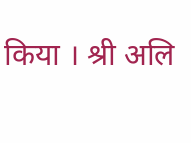किया । श्री अलि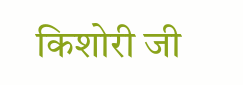किशोरी जी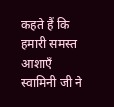कहते हैं कि हमारी समस्त आशाएँ स्वामिनी जी ने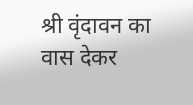श्री वृंदावन का वास देकर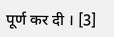पूर्ण कर दी । [3]